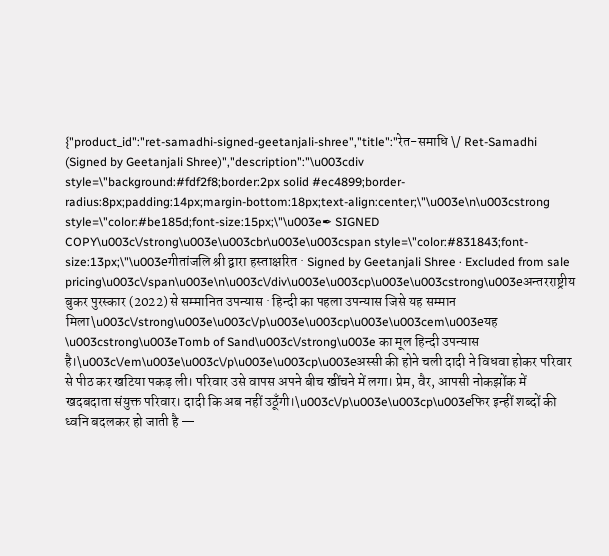{"product_id":"ret-samadhi-signed-geetanjali-shree","title":"रेत-समाधि \/ Ret-Samadhi (Signed by Geetanjali Shree)","description":"\u003cdiv style=\"background:#fdf2f8;border:2px solid #ec4899;border-radius:8px;padding:14px;margin-bottom:18px;text-align:center;\"\u003e\n\u003cstrong style=\"color:#be185d;font-size:15px;\"\u003e✒ SIGNED COPY\u003c\/strong\u003e\u003cbr\u003e\u003cspan style=\"color:#831843;font-size:13px;\"\u003eगीतांजलि श्री द्वारा हस्ताक्षरित · Signed by Geetanjali Shree · Excluded from sale pricing\u003c\/span\u003e\n\u003c\/div\u003e\u003cp\u003e\u003cstrong\u003eअन्तरराष्ट्रीय बुकर पुरस्कार (2022) से सम्मानित उपन्यास · हिन्दी का पहला उपन्यास जिसे यह सम्मान मिला\u003c\/strong\u003e\u003c\/p\u003e\u003cp\u003e\u003cem\u003eयह \u003cstrong\u003eTomb of Sand\u003c\/strong\u003e का मूल हिन्दी उपन्यास है।\u003c\/em\u003e\u003c\/p\u003e\u003cp\u003eअस्सी की होने चली दादी ने विधवा होकर परिवार से पीठ कर खटिया पकड़ ली। परिवार उसे वापस अपने बीच खींचने में लगा। प्रेम, वैर, आपसी नोकझोंक में खदबदाता संयुक्त परिवार। दादी कि अब नहीं उठूँगी।\u003c\/p\u003e\u003cp\u003eफिर इन्हीं शब्दों की ध्वनि बदलकर हो जाती है —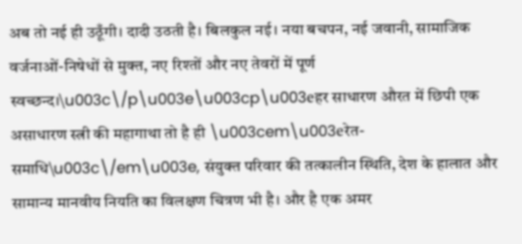अब तो नई ही उठूँगी। दादी उठती है। बिलकुल नई। नया बचपन, नई जवानी, सामाजिक वर्जनाओं-निषेधों से मुक्त, नए रिश्तों और नए तेवरों में पूर्ण स्वच्छन्द।\u003c\/p\u003e\u003cp\u003eहर साधारण औरत में छिपी एक असाधारण स्त्री की महागाथा तो है ही \u003cem\u003eरेत-समाधि\u003c\/em\u003e, संयुक्त परिवार की तत्कालीन स्थिति, देश के हालात और सामान्य मानवीय नियति का विलक्षण चित्रण भी है। और है एक अमर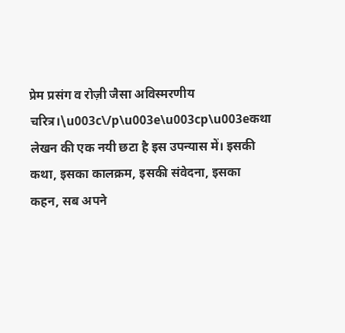प्रेम प्रसंग व रोज़ी जैसा अविस्मरणीय चरित्र।\u003c\/p\u003e\u003cp\u003eकथा लेखन की एक नयी छटा है इस उपन्यास में। इसकी कथा, इसका कालक्रम, इसकी संवेदना, इसका कहन, सब अपने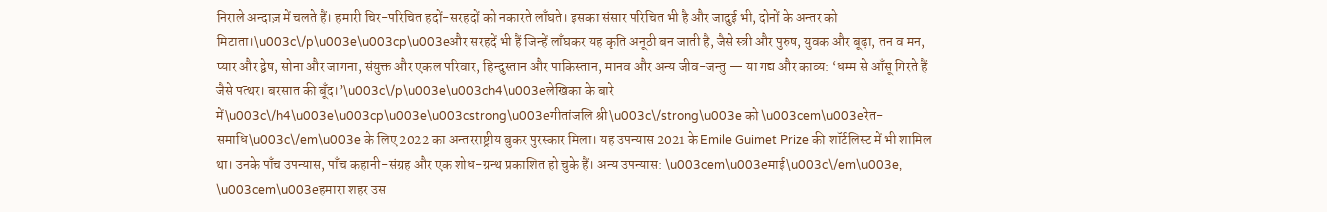निराले अन्दाज़ में चलते हैं। हमारी चिर-परिचित हदों-सरहदों को नकारते लाँघते। इसका संसार परिचित भी है और जादुई भी, दोनों के अन्तर को मिटाता।\u003c\/p\u003e\u003cp\u003eऔर सरहदें भी हैं जिन्हें लाँघकर यह कृति अनूठी बन जाती है, जैसे स्त्री और पुरुष, युवक और बूढ़ा, तन व मन, प्यार और द्वेष, सोना और जागना, संयुक्त और एकल परिवार, हिन्दुस्तान और पाकिस्तान, मानव और अन्य जीव-जन्तु — या गद्य और काव्य: ‘धम्म से आँसू गिरते हैं जैसे पत्थर। बरसात की बूँद।’\u003c\/p\u003e\u003ch4\u003eलेखिका के बारे में\u003c\/h4\u003e\u003cp\u003e\u003cstrong\u003eगीतांजलि श्री\u003c\/strong\u003e को \u003cem\u003eरेत-समाधि\u003c\/em\u003e के लिए 2022 का अन्तरराष्ट्रीय बुकर पुरस्कार मिला। यह उपन्यास 2021 के Emile Guimet Prize की शॉर्टलिस्ट में भी शामिल था। उनके पाँच उपन्यास, पाँच कहानी-संग्रह और एक शोध-ग्रन्थ प्रकाशित हो चुके हैं। अन्य उपन्यास: \u003cem\u003eमाई\u003c\/em\u003e, \u003cem\u003eहमारा शहर उस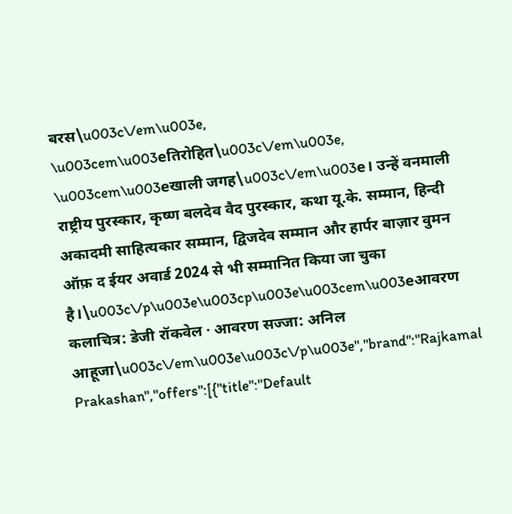बरस\u003c\/em\u003e, \u003cem\u003eतिरोहित\u003c\/em\u003e, \u003cem\u003eखाली जगह\u003c\/em\u003e। उन्हें वनमाली राष्ट्रीय पुरस्कार, कृष्ण बलदेव वैद पुरस्कार, कथा यू.के. सम्मान, हिन्दी अकादमी साहित्यकार सम्मान, द्विजदेव सम्मान और हार्पर बाज़ार वुमन ऑफ़ द ईयर अवार्ड 2024 से भी सम्मानित किया जा चुका है।\u003c\/p\u003e\u003cp\u003e\u003cem\u003eआवरण कलाचित्र: डेजी रॉकवेल · आवरण सज्जा: अनिल आहूजा\u003c\/em\u003e\u003c\/p\u003e","brand":"Rajkamal Prakashan","offers":[{"title":"Default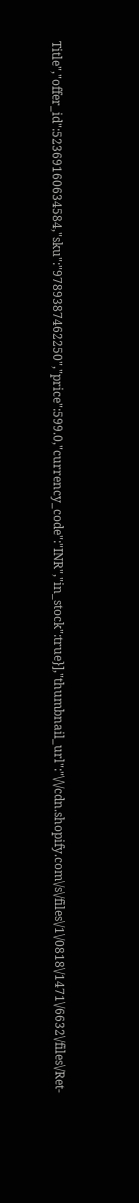Title","offer_id":52369160634584,"sku":"9789387462250","price":599.0,"currency_code":"INR","in_stock":true}],"thumbnail_url":"\/\/cdn.shopify.com\/s\/files\/1\/0818\/1471\/6632\/files\/Ret-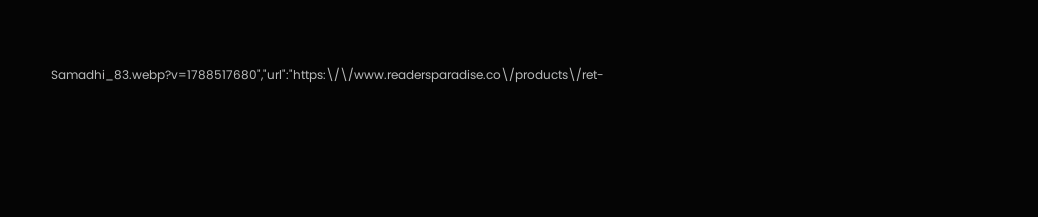Samadhi_83.webp?v=1788517680","url":"https:\/\/www.readersparadise.co\/products\/ret-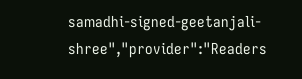samadhi-signed-geetanjali-shree","provider":"Readers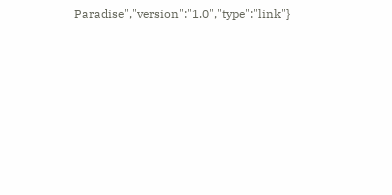Paradise","version":"1.0","type":"link"}